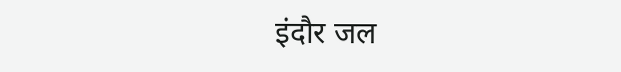इंदौर जल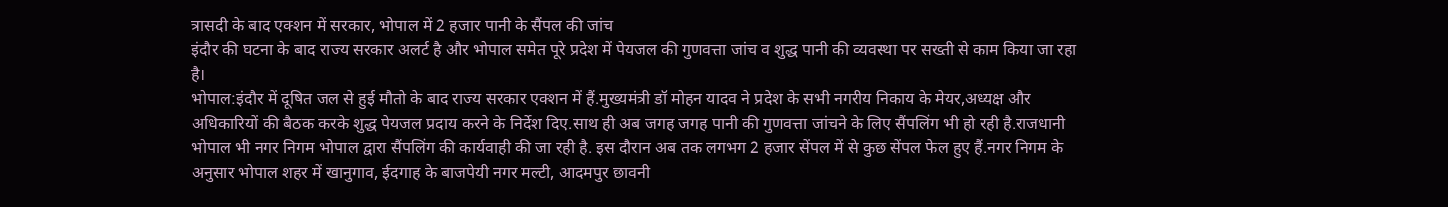त्रासदी के बाद एक्शन में सरकार, भोपाल में 2 हजार पानी के सैंपल की जांच
इंदौर की घटना के बाद राज्य सरकार अलर्ट है और भोपाल समेत पूरे प्रदेश में पेयजल की गुणवत्ता जांच व शुद्ध पानी की व्यवस्था पर सख्ती से काम किया जा रहा है।
भोपाल:इंदौर में दूषित जल से हुई मौतो के बाद राज्य सरकार एक्शन में हैं.मुख्यमंत्री डॉ मोहन यादव ने प्रदेश के सभी नगरीय निकाय के मेयर,अध्यक्ष और अधिकारियों की बैठक करके शुद्ध पेयजल प्रदाय करने के निर्देश दिए.साथ ही अब जगह जगह पानी की गुणवत्ता जांचने के लिए सैंपलिंग भी हो रही है.राजधानी भोपाल भी नगर निगम भोपाल द्वारा सैंपलिंग की कार्यवाही की जा रही है. इस दौरान अब तक लगभग 2 हजार सेंपल में से कुछ सेंपल फेल हुए हैं.नगर निगम के अनुसार भोपाल शहर में खानुगाव, ईदगाह के बाजपेयी नगर मल्टी, आदमपुर छावनी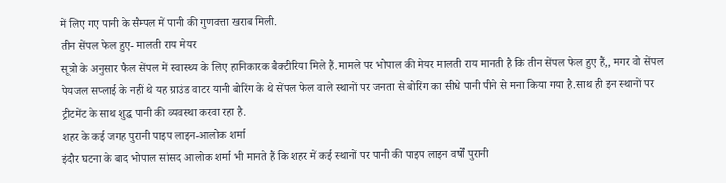में लिए गए पानी के सैम्पल में पानी की गुणवत्ता खराब मिली.
तीन सेंपल फेल हुए- मालती राय मेयर
सूत्रो के अनुसार फैल सेंपल में स्वास्थ्य के लिए हानिकारक बैक्टीरिया मिले हैं.मामले पर भोपाल की मेयर मालती राय मानती है कि तीन सेंपल फेल हुए हैं,, मगर वो सेंपल पेयजल सप्लाई के नहीं थे यह ग्राउंड वाटर यानी बोरिंग के थे सेंपल फेल वाले स्थानों पर जनता से बोरिंग का सीधे पानी पीने से मना किया गया है.साथ ही इन स्थानों पर ट्रीटमेंट के साथ शुद्ध पानी की व्यवस्था करवा रहा है.
शहर के कई जगह पुरानी पाइप लाइन-आलोक शर्मा
इंदौर घटना के बाद भोपाल सांसद आलोक शर्मा भी मानते हैं कि शहर में कई स्थानों पर पानी की पाइप लाइन वर्षों पुरानी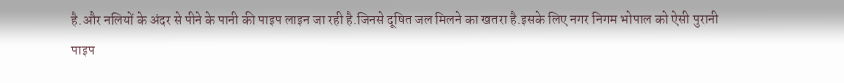है.और नलियों के अंदर से पीने के पानी की पाइप लाइन जा रही है.जिनसे दूषित जल मिलने का खतरा है.इसके लिए नगर निगम भोपाल को ऐसी पुरानी पाइप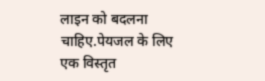लाइन को बदलना चाहिए.पेयजल के लिए एक विस्तृत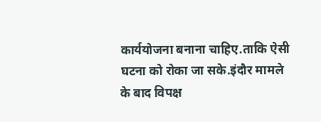कार्ययोजना बनाना चाहिए.ताकि ऐसी घटना को रोका जा सके.इंदौर मामले के बाद विपक्ष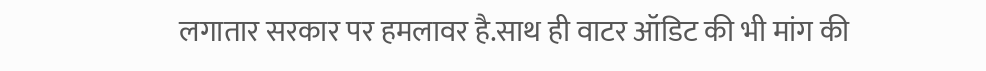लगातार सरकार पर हमलावर है.साथ ही वाटर ऑडिट की भी मांग की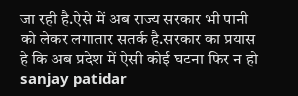जा रही है.ऐसे में अब राज्य सरकार भी पानी को लेकर लगातार सतर्क है.सरकार का प्रयास हे कि अब प्रदेश में ऐसी कोई घटना फिर न हो
sanjay patidar